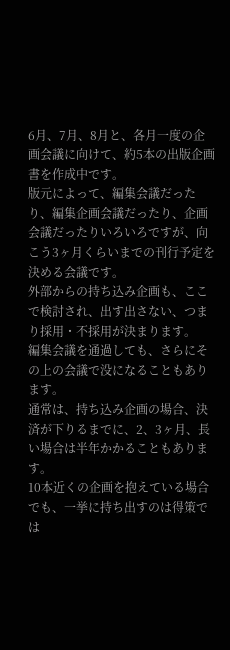6月、7月、8月と、各月一度の企画会議に向けて、約5本の出版企画書を作成中です。
版元によって、編集会議だったり、編集企画会議だったり、企画会議だったりいろいろですが、向こう3ヶ月くらいまでの刊行予定を決める会議です。
外部からの持ち込み企画も、ここで検討され、出す出さない、つまり採用・不採用が決まります。
編集会議を通過しても、さらにその上の会議で没になることもあります。
通常は、持ち込み企画の場合、決済が下りるまでに、2、3ヶ月、長い場合は半年かかることもあります。
10本近くの企画を抱えている場合でも、一挙に持ち出すのは得策では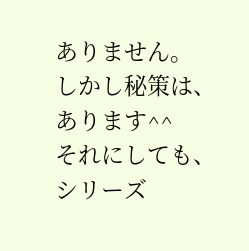ありません。
しかし秘策は、あります^^
それにしても、シリーズ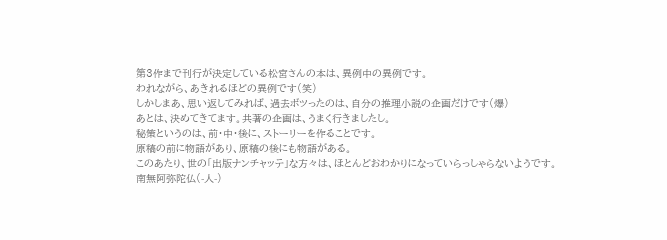第3作まで刊行が決定している松宮さんの本は、異例中の異例です。
われながら、あきれるほどの異例です(笑)
しかしまあ、思い返してみれば、過去ボツったのは、自分の推理小説の企画だけです(爆)
あとは、決めてきてます。共著の企画は、うまく行きましたし。
秘策というのは、前・中・後に、ストーリーを作ることです。
原稿の前に物語があり、原稿の後にも物語がある。
このあたり、世の「出版ナンチャッテ」な方々は、ほとんどおわかりになっていらっしゃらないようです。
南無阿弥陀仏(-人-)